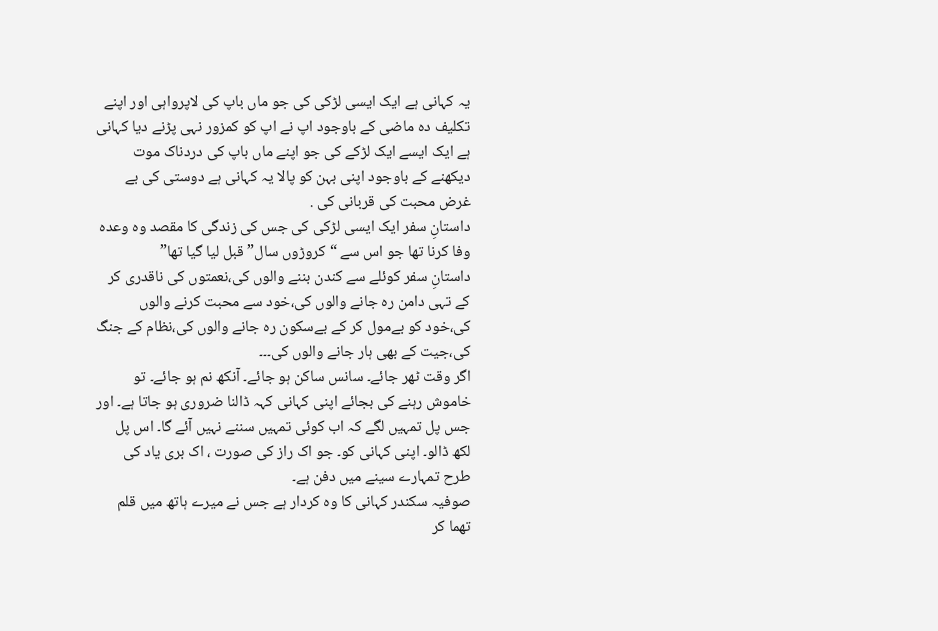یہ کہانی ہے ایک ایسی لڑکی کی جو ماں باپ کی لاپرواہی اور اپنے تکلیف دہ ماضی کے باوجود اپ نے اپ کو کمزور نہی پڑنے دیا کہانی ہے ایک ایسے ایک لڑکے کی جو اپنے ماں باپ کی دردناک موت دیکھنے کے باوجود اپنی بہن کو پالا یہ کہانی ہے دوستی کی بے غرض محبت کی قربانی کی .
داستانِ سفر ایک ایسی لڑکی کی جس کی زندگی کا مقصد وہ وعدہ وفا کرنا تھا جو اس سے “کروڑوں سال” قبل لیا گیا تھا”
داستانِ سفر کوئلے سے کندن بننے والوں کی،نعمتوں کی ناقدری کر کے تہی دامن رہ جانے والوں کی،خود سے محبت کرنے والوں کی،خود کو بےمول کر کے بےسکون رہ جانے والوں کی،نظام کے جنگ کی،جیت کے بھی ہار جانے والوں کی۔۔۔
اگر وقت ٹھر جائے۔ سانس ساکن ہو جائے۔ آنکھ نم ہو جائے۔ تو خاموش رہنے کی بجائے اپنی کہانی کہہ ڈالنا ضروری ہو جاتا ہے۔ اور جس پل تمہیں لگے کہ اب کوئی تمہیں سننے نہیں آئے گا۔ اس پل لکھ ڈالو۔ اپنی کہانی کو۔ جو اک راز کی صورت ، اک بری یاد کی طرح تمہارے سینے میں دفن ہے۔
صوفیہ سکندر کہانی کا وہ کردار ہے جس نے میرے ہاتھ میں قلم تھما کر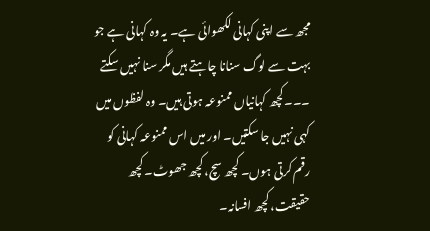مجھ سے اپنی کہانی لکھوائی ہے۔ یہ وہ کہانی ہے جو بہت سے لوگ سنانا چاہتے ہیں مگر سنا نہیں سکتے ۔۔۔کچھ کہانیاں ممنوعہ ہوتی ہیں۔ وہ لفظوں میں کہی نہیں جا سکتیں۔ اور میں اس ممنوعہ کہانی کو رقم کرتی ہوں۔ کچھ سچ، کچھ جھوٹ۔ کچھ حقیقت، کچھ افسانہ۔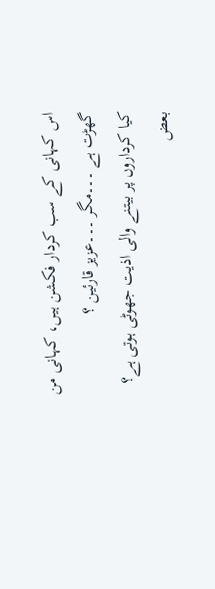اس کہانی کے سب کردار فکشن ہیں، کہانی من گھڑت ہے ۔۔۔مگر ۔۔۔عزیز قارئین ؟
کیا کرداروں پر بیتنے والی اذیت جھوٹی ہوتی ہے؟
بعض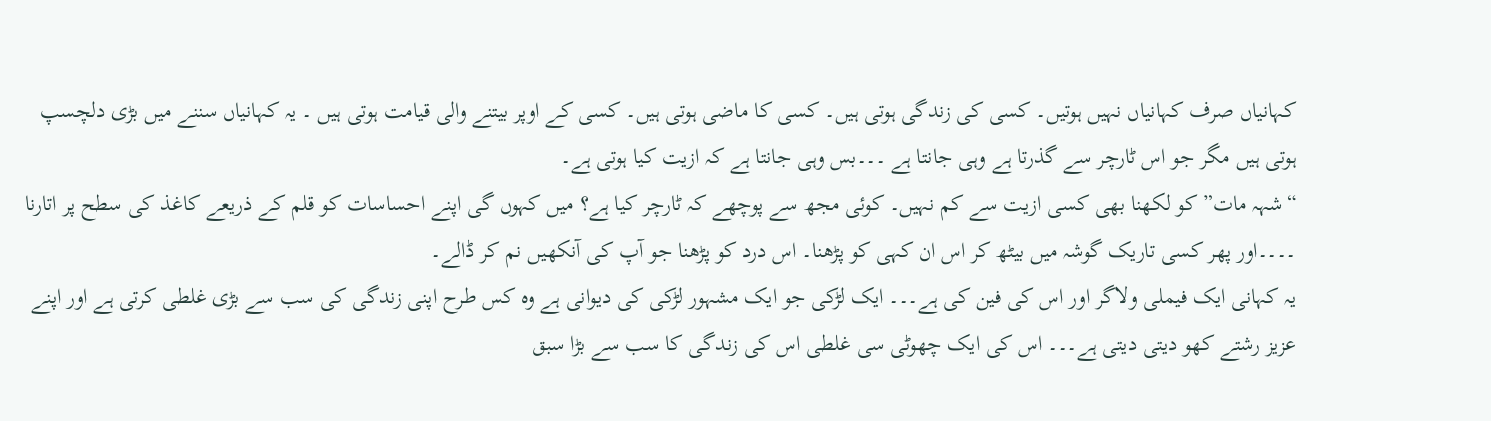کہانیاں صرف کہانیاں نہیں ہوتیں۔ کسی کی زندگی ہوتی ہیں۔ کسی کا ماضی ہوتی ہیں۔ کسی کے اوپر بیتنے والی قیامت ہوتی ہیں ۔ یہ کہانیاں سننے میں بڑی دلچسپ ہوتی ہیں مگر جو اس ٹارچر سے گذرتا ہے وہی جانتا ہے ۔۔۔بس وہی جانتا ہے کہ ازیت کیا ہوتی ہے۔
“شہہ مات” کو لکھنا بھی کسی ازیت سے کم نہیں۔ کوئی مجھ سے پوچھے کہ ٹارچر کیا ہے؟ میں کہوں گی اپنے احساسات کو قلم کے ذریعے کاغذ کی سطح پر اتارنا ۔۔۔۔اور پھر کسی تاریک گوشہ میں بیٹھ کر اس ان کہی کو پڑھنا۔ اس درد کو پڑھنا جو آپ کی آنکھیں نم کر ڈالے۔
یہ کہانی ایک فیملی ولاگر اور اس کی فین کی ہے۔۔۔ ایک لڑکی جو ایک مشہور لڑکی کی دیوانی ہے وہ کس طرح اپنی زندگی کی سب سے بڑی غلطی کرتی ہے اور اپنے عزیز رشتے کھو دیتی دیتی ہے۔۔۔ اس کی ایک چھوٹی سی غلطی اس کی زندگی کا سب سے بڑا سبق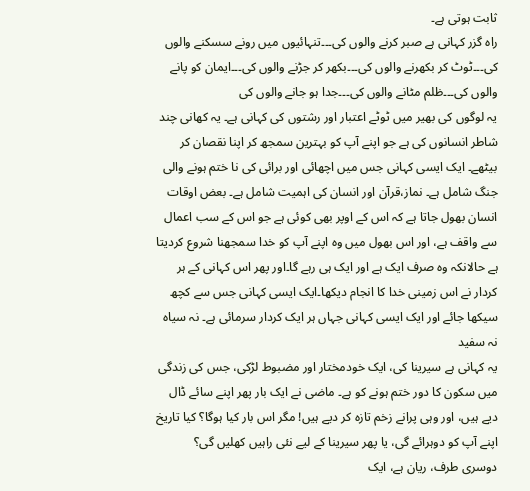ثابت ہوتی ہے۔
راہ گزر کہانی ہے صبر کرنے والوں کی۔۔۔تنہائیوں میں رونے سسکنے والوں کی۔۔۔ٹوٹ کر بکھرنے والوں کی۔۔۔بکھر کر جڑنے والوں کی۔۔۔ایمان کو پانے والوں کی۔۔۔ظلم مٹانے والوں کی۔۔۔جدا ہو جانے والوں کی
یہ لوگوں کی بھیر میں ٹوٹے اعتبار اور رشتوں کی کہانی ہے۔ یہ کھانی چند شاطر انسانوں کی ہے جو اپنے آپ کو بہترین سمجھ کر اپنا نقصان کر بیٹھے۔ ایک ایسی کہانی جس میں اچھائی اور برائی کی نا ختم ہونے والی جنگ شامل ہے۔ نماز،قرآن اور انسان کی اہمیت شامل ہے۔ بعض اوقات انسان بھول جاتا ہے کہ اس کے اوپر بھی کوئی ہے جو اس کے سب اعمال سے واقف ہے، اور اس بھول میں وہ اپنے آپ کو خدا سمجھنا شروع کردیتا ہے حالانکہ وہ صرف ایک ہے اور ایک ہی رہے گا۔اور پھر اس کہانی کے ہر کردار نے اس زمینی خدا کا انجام دیکھا۔ایک ایسی کہانی جس سے کچھ سیکھا جائے اور ایک ایسی کہانی جہاں ہر ایک کردار سرمائی ہے۔ نہ سیاہ نہ سفید
یہ کہانی ہے سیرینا کی، ایک خودمختار اور مضبوط لڑکی، جس کی زندگی میں سکون کا دور ختم ہونے کو ہے۔ ماضی نے ایک بار پھر اپنے سائے ڈال دیے ہیں، اور وہی پرانے زخم تازہ کر دیے ہیں! مگر اس بار کیا ہوگا؟ کیا تاریخ اپنے آپ کو دوہرائے گی، یا پھر سیرینا کے لیے نئی راہیں کھلیں گی؟
دوسری طرف، ریان ہے، ایک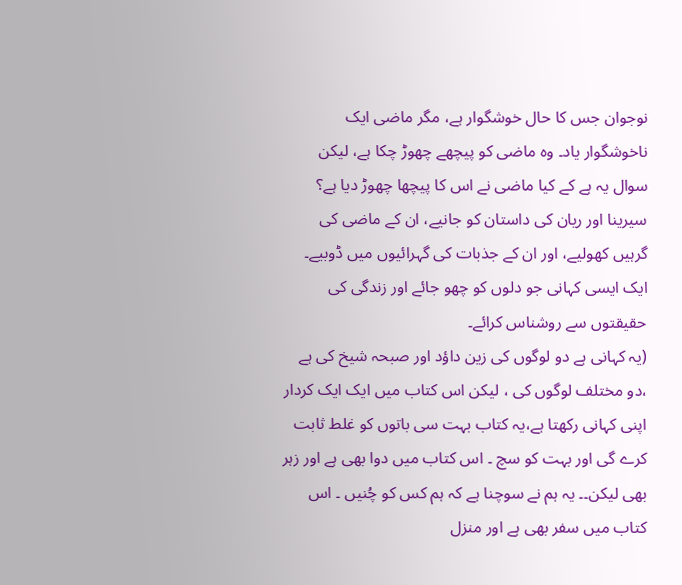نوجوان جس کا حال خوشگوار ہے، مگر ماضی ایک ناخوشگوار یاد۔ وہ ماضی کو پیچھے چھوڑ چکا ہے، لیکن سوال یہ ہے کے کیا ماضی نے اس کا پیچھا چھوڑ دیا ہے؟
سیرینا اور ریان کی داستان کو جانیے، ان کے ماضی کی گرہیں کھولیے، اور ان کے جذبات کی گہرائیوں میں ڈوبیے۔ ایک ایسی کہانی جو دلوں کو چھو جائے اور زندگی کی حقیقتوں سے روشناس کرائے۔
(یہ کہانی ہے دو لوگوں کی زین داؤد اور صبحہ شیخ کی ہے ،دو مختلف لوگوں کی ، لیکن اس کتاب میں ایک ایک کردار اپنی کہانی رکھتا ہے،یہ کتاب بہت سی باتوں کو غلط ثابت کرے گی اور بہت کو سچ ۔ اس کتاب میں دوا بھی ہے اور زہر بھی لیکن۔۔ یہ ہم نے سوچنا ہے کہ ہم کس کو چُنیں ۔ اس کتاب میں سفر بھی ہے اور منزل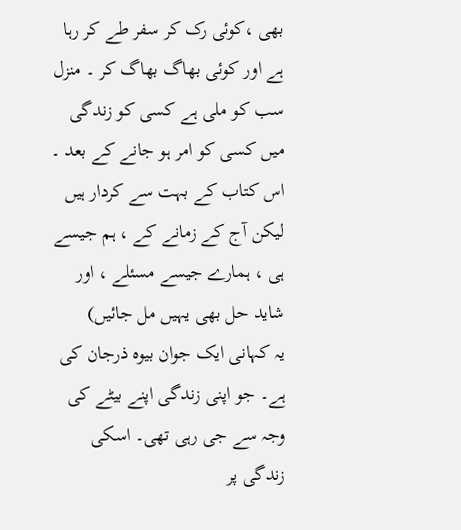بھی ،کوئی رک کر سفر طے کر رہا ہے اور کوئی بھاگ بھاگ کر ۔ منزل سب کو ملی ہے کسی کو زندگی میں کسی کو امر ہو جانے کے بعد ۔ اس کتاب کے بہت سے کردار ہیں لیکن آج کے زمانے کے ، ہم جیسے ہی ، ہمارے جیسے مسئلے ، اور شاید حل بھی یہیں مل جائیں)
یہ کہانی ایک جوان بیوہ ذرجان کی ہے۔ جو اپنی زندگی اپنے بیٹے کی وجہ سے جی رہی تھی۔ اسکی زندگی پر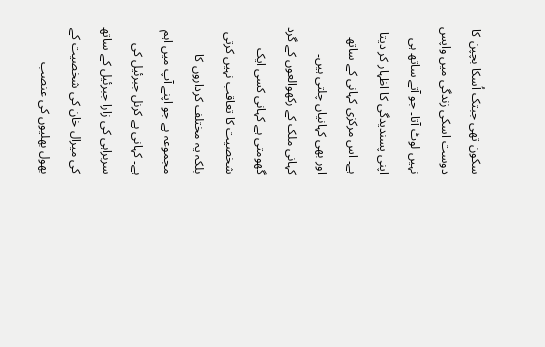سکون تھی جبتک اُسکا بچپن کا دوست اسکی زندگی میں واپس نہیں لوٹ آتا۔ جو آتے ساتھ ہی اپنی پسندیدگی کا اظہار کر دیتا ہے۔ اس مرکزی کہانی کے ساتھ اور بھی کہانیاں چلتی ہیں۔
کہانی ملک کے رکھوالعوں کے گرد گھومتی ہے کہانی کسی ایک شخصیت کا تعاقب نہیں کرتی بلکہ یہ مختلف کرداروں کا مجموعہ ہے جو اپنے آپ میں اہم ہے۔ کہانی ہے کرنل جبرئیل کی سربراہی کی زارا جبرئیل کے ساتھ کی میرال خان کی شخصیت کے بھول بھلیوں کی عنصب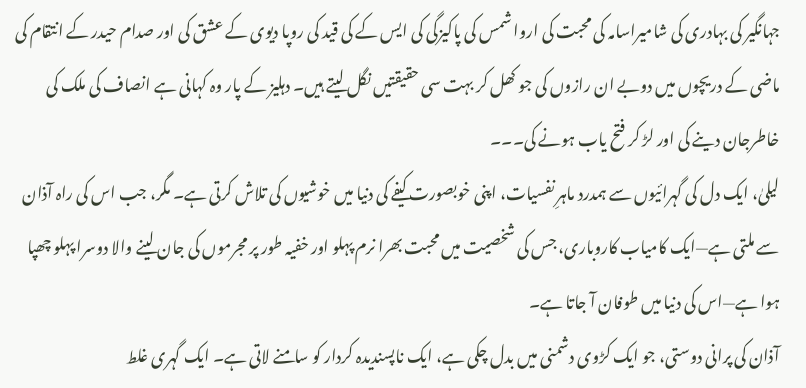جہانگیر کی بہادری کی شامیراسامہ کی محبت کی اروا شمس کی پاکیزگی کی ایس کے کی قید کی روپا دیوی کے عشق کی اور صدام حیدر کے انتقام کی ماضی کے دریچوں میں دوبے ان رازوں کی جو کھل کر بہت سی حقیقتیں نگل لیتے ہیں۔ دہلیز کے پار وہ کہانی ہے انصاف کی ملک کی خاطرجان دینے کی اور لڑ کر فتح یاب ہونے کی۔۔۔
لیلیٰ، ایک دل کی گہرائیوں سے ہمدرد ماہرِ نفسیات، اپنی خوبصورت کیفے کی دنیا میں خوشیوں کی تلاش کرتی ہے۔ مگر، جب اس کی راہ آذان سے ملتی ہے—ایک کامیاب کاروباری، جس کی شخصیت میں محبت بھرا نرم پہلو اور خفیہ طور پر مجرموں کی جان لینے والا دوسرا پہلو چھپا ہوا ہے—اس کی دنیا میں طوفان آ جاتا ہے۔
آذان کی پرانی دوستی، جو ایک کڑوی دشمنی میں بدل چکی ہے، ایک ناپسندیدہ کردار کو سامنے لاتی ہے۔ ایک گہری غلط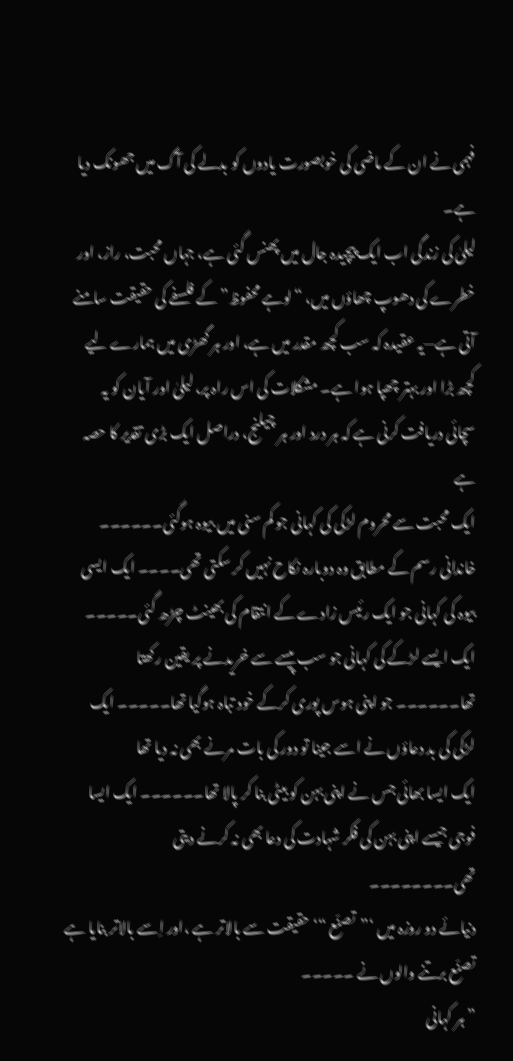فہمی نے ان کے ماضی کی خوبصورت یادوں کو بدلے کی آگ میں جھونک دیا ہے۔
لیلیٰ کی زندگی اب ایک پیچیدہ جال میں پھنس گئی ہے، جہاں محبت، راز، اور خطرے کی دھوپ چھاؤں میں، “لوہے محفوظ” کے فلسفے کی حقیقت سامنے آتی ہے—یہ عقیدہ کہ سب کچھ مقدر میں ہے، اور ہر گھڑی میں ہمارے لیے کچھ بڑا اور بہتر چھپا ہوا ہے۔ مشکلات کی اس راہ پر، لیلیٰ اور آیان کو یہ سچائی دریافت کرنی ہے کہ ہر درد اور ہر چیلنج، دراصل ایک بڑی تقدیر کا حصہ ہے
ایک محبت سے محروم لڑکی کی کہانی جو کم سنی میں بیوہ ہوگئی۔۔۔۔۔۔ خاندانی رسم کے مطابق وہ دوبارہ نکاح نہیں کر سکتی تھی۔۔۔۔ ایک ایسی بیوہ کی کہانی جو ایک رئیس زادے کے انتقام کی بھینٹ چڑھ گئی۔۔۔۔۔
ایک ایسے لڑکے کی کہانی جو سب پیسے سے خریدنے پر یقین رکھتا تھا۔۔۔۔۔۔ جو اپنی ہوس پوری کرکے خود تباہ ہوگیا تھا۔۔۔۔۔ ایک لڑکی کی بد دعاؤں نے اسے جینا تو دور کی بات مرنے بھی نہ دیا تھا
ایک ایسا بھائی جس نے اپنی بہن کو بیٹی بنا کر پالا تھا۔۔۔۔۔۔ ایک ایسا فوجی جیسے اپنی بہن کی فکر شہادت کی دعا بھی نہ کرنے دیتی تھی۔۔۔۔۔۔۔۔
دنیائے دو روزہ میں ‘”تصنّع “‘ حقیقت سے بالاتر ہے ،اور اِسے بالاتر بنایا ہے تصنّع برتنے والوں نے ۔۔۔۔۔
” ہر کہانی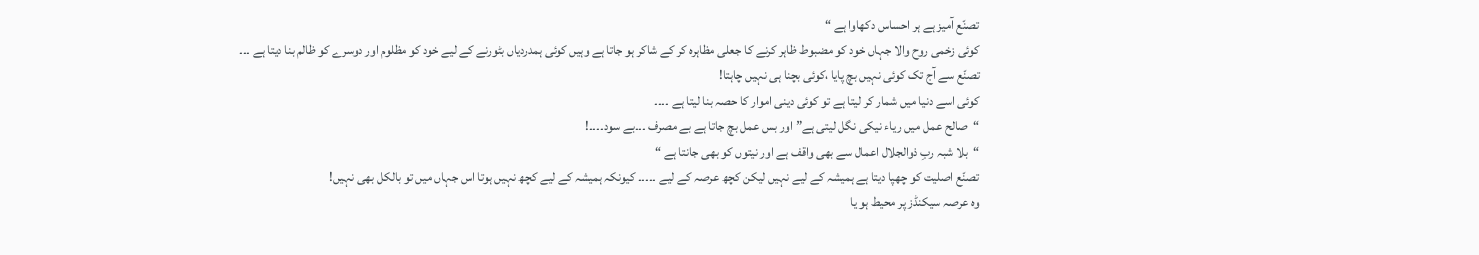تصنّع آمیز ہے ہر احساس دکھاوا ہے “
کوئی زخمی روح والا جہاں خود کو مضبوط ظاہر کرنے کا جعلی مظاہرہ کر کے شاکر ہو جاتا ہے وہیں کوئی ہمدردیاں بٹورنے کے لیے خود کو مظلوم اور دوسرے کو ظالم بنا دیتا ہے ۔۔۔
تصنّع سے آج تک کوئی نہیں بچ پایا ،کوئی بچنا ہی نہیں چاہتا!
کوئی اسے دنیا میں شمار کر لیتا ہے تو کوئی دینی اموار کا حصہ بنا لیتا ہے ۔۔۔۔
“صالح عمل میں ریاء نیکی نگل لیتی ہے” اور بس عمل بچ جاتا ہے بے مصرف ۔۔۔بے سود۔۔۔۔!
“بلا شبہ ربِ ذوالجلال اعمال سے بھی واقف ہے اور نیتوں کو بھی جانتا ہے “
تصنّع اصلیت کو چھپا دیتا ہے ہمیشہ کے لیے نہیں لیکن کچھ عرصہ کے لیے ۔۔۔۔۔ کیونکہ ہمیشہ کے لیے کچھ نہیں ہوتا اس جہاں میں تو بالکل بھی نہیں!
وہ عرصہ سیکنڈز پر محیط ہو یا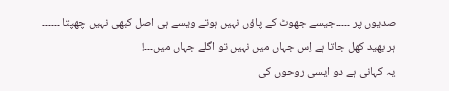صدیوں پر ۔۔۔۔۔جیسے جھوٹ کے پاؤں نہیں ہوتے ویسے ہی اصل کبھی نہیں چھپتا ۔۔۔۔۔۔
ہر بھید کھل جاتا ہے اِس جہاں میں نہیں تو اگلے جہاں میں۔۔۔!
یہ کہانی ہے دو ایسی روحوں کی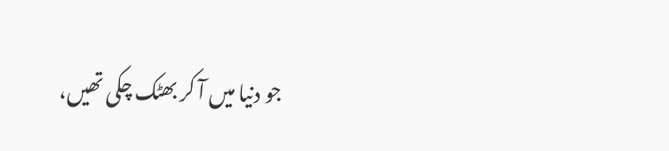جو دنیا میں آ کر بھٹک چکی تھیں،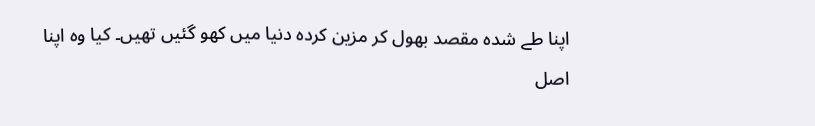اپنا طے شدہ مقصد بھول کر مزین کردہ دنیا میں کھو گئیں تھیں۔ کیا وہ اپنا اصل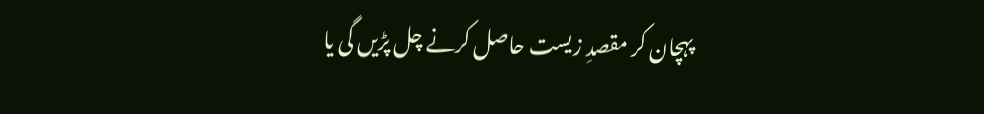پہچان کر مقصدِ زیست حاصل کرنے چل پڑیں گی یا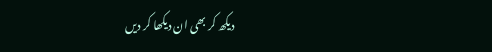دیکھ کر بھی ان دیکھا کر دیں